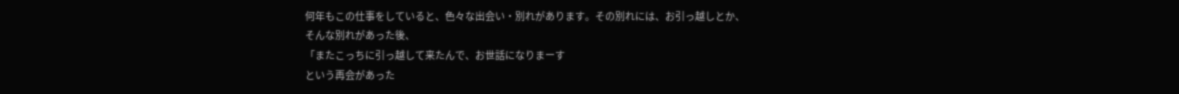何年もこの仕事をしていると、色々な出会い・別れがあります。その別れには、お引っ越しとか、
そんな別れがあった後、
「またこっちに引っ越して来たんで、お世話になりまーす
という再会があった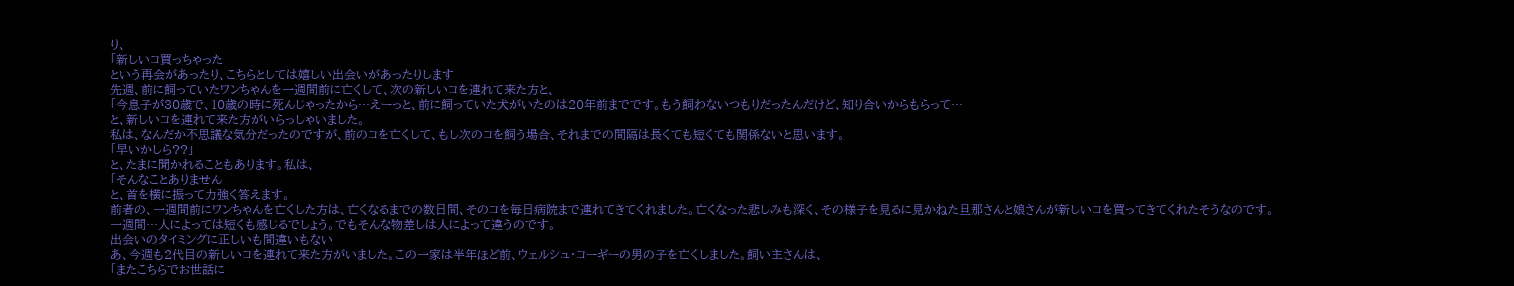り、
「新しいコ買っちゃった
という再会があったり、こちらとしては嬉しい出会いがあったりします
先週、前に飼っていたワンちゃんを一週間前に亡くして、次の新しいコを連れて来た方と、
「今息子が30歳で、10歳の時に死んじゃったから…えーっと、前に飼っていた犬がいたのは20年前までです。もう飼わないつもりだったんだけど、知り合いからもらって…
と、新しいコを連れて来た方がいらっしゃいました。
私は、なんだか不思議な気分だったのですが、前のコを亡くして、もし次のコを飼う場合、それまでの間隔は長くても短くても関係ないと思います。
「早いかしら??」
と、たまに聞かれることもあります。私は、
「そんなことありません
と、首を横に振って力強く答えます。
前者の、一週間前にワンちゃんを亡くした方は、亡くなるまでの数日間、そのコを毎日病院まで連れてきてくれました。亡くなった悲しみも深く、その様子を見るに見かねた旦那さんと娘さんが新しいコを買ってきてくれたそうなのです。
一週間…人によっては短くも感じるでしょう。でもそんな物差しは人によって違うのです。
出会いのタイミングに正しいも間違いもない
あ、今週も2代目の新しいコを連れて来た方がいました。この一家は半年ほど前、ウェルシュ・コーギーの男の子を亡くしました。飼い主さんは、
「またこちらでお世話に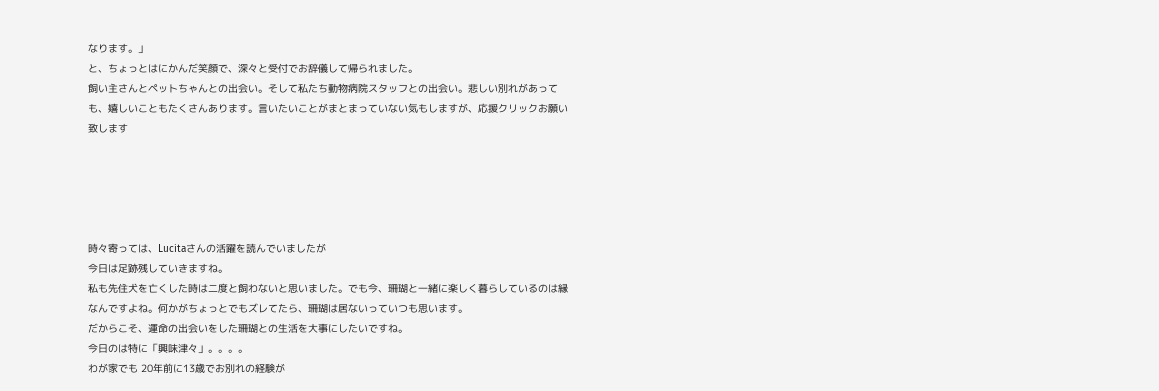なります。」
と、ちょっとはにかんだ笑顔で、深々と受付でお辞儀して帰られました。
飼い主さんとペットちゃんとの出会い。そして私たち動物病院スタッフとの出会い。悲しい別れがあっても、嬉しいこともたくさんあります。言いたいことがまとまっていない気もしますが、応援クリックお願い致します





時々寄っては、Lucitaさんの活躍を読んでいましたが
今日は足跡残していきますね。
私も先住犬を亡くした時は二度と飼わないと思いました。でも今、珊瑚と一緒に楽しく暮らしているのは縁なんですよね。何かがちょっとでもズレてたら、珊瑚は居ないっていつも思います。
だからこそ、運命の出会いをした珊瑚との生活を大事にしたいですね。
今日のは特に「興味津々」。。。。
わが家でも 20年前に13歳でお別れの経験が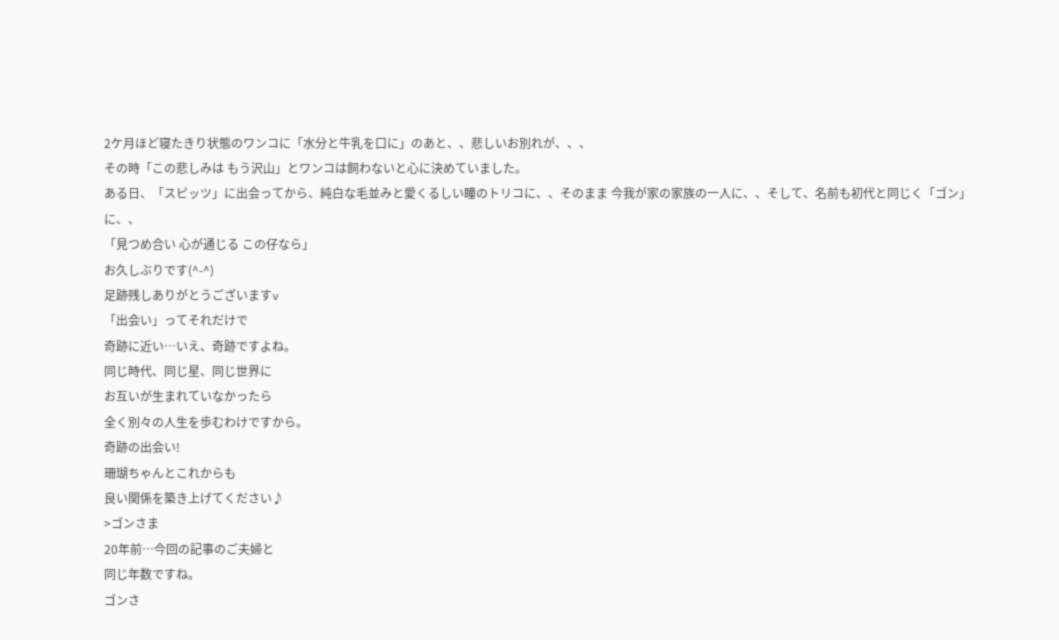2ケ月ほど寝たきり状態のワンコに「水分と牛乳を口に」のあと、、悲しいお別れが、、、
その時「この悲しみは もう沢山」とワンコは飼わないと心に決めていました。
ある日、「スピッツ」に出会ってから、純白な毛並みと愛くるしい瞳のトリコに、、そのまま 今我が家の家族の一人に、、そして、名前も初代と同じく「ゴン」に、、
「見つめ合い 心が通じる この仔なら」
お久しぶりです(^-^)
足跡残しありがとうございますv
「出会い」ってそれだけで
奇跡に近い…いえ、奇跡ですよね。
同じ時代、同じ星、同じ世界に
お互いが生まれていなかったら
全く別々の人生を歩むわけですから。
奇跡の出会い!
珊瑚ちゃんとこれからも
良い関係を築き上げてください♪
>ゴンさま
20年前…今回の記事のご夫婦と
同じ年数ですね。
ゴンさ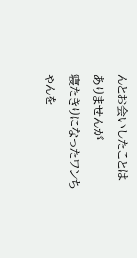んとお会いしたことはありませんが
寝たきりになったワンちゃんを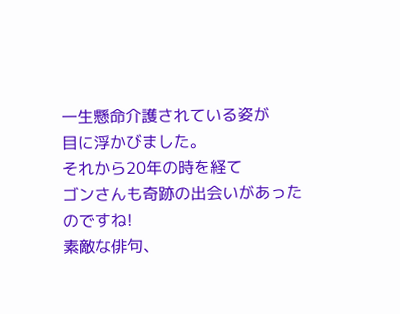一生懸命介護されている姿が
目に浮かびました。
それから20年の時を経て
ゴンさんも奇跡の出会いがあったのですね!
素敵な俳句、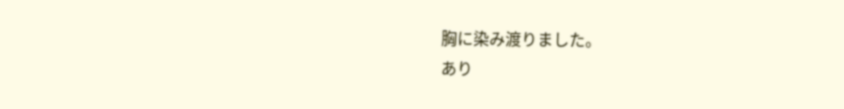胸に染み渡りました。
あり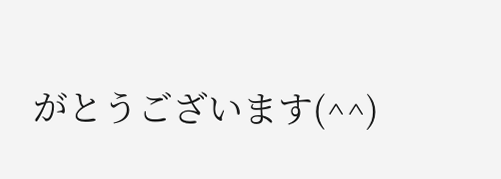がとうございます(^^)